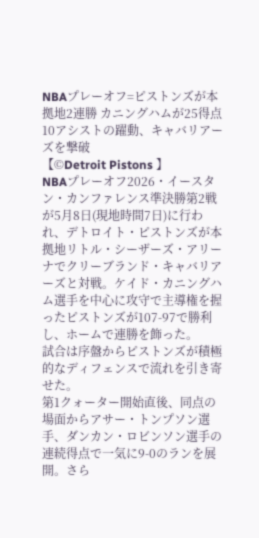NBAプレーオフ=ピストンズが本拠地2連勝 カニングハムが25得点10アシストの躍動、キャバリアーズを撃破
【©Detroit Pistons 】
NBAプレーオフ2026・イースタン・カンファレンス準決勝第2戦が5月8日(現地時間7日)に行われ、デトロイト・ピストンズが本拠地リトル・シーザーズ・アリーナでクリーブランド・キャバリアーズと対戦。ケイド・カニングハム選手を中心に攻守で主導権を握ったピストンズが107-97で勝利し、ホームで連勝を飾った。
試合は序盤からピストンズが積極的なディフェンスで流れを引き寄せた。
第1クォーター開始直後、同点の場面からアサー・トンプソン選手、ダンカン・ロビンソン選手の連続得点で一気に9-0のランを展開。さら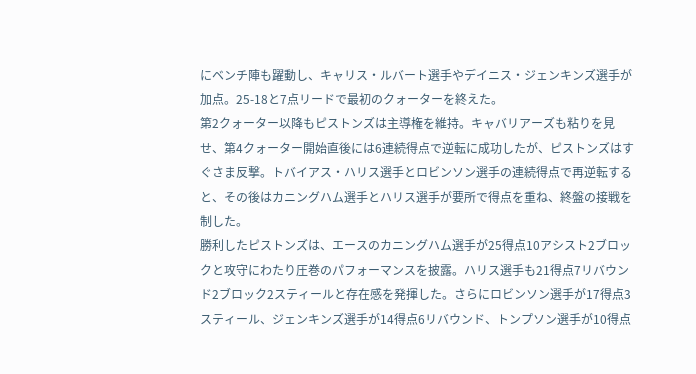にベンチ陣も躍動し、キャリス・ルバート選手やデイニス・ジェンキンズ選手が加点。25-18と7点リードで最初のクォーターを終えた。
第2クォーター以降もピストンズは主導権を維持。キャバリアーズも粘りを見せ、第4クォーター開始直後には6連続得点で逆転に成功したが、ピストンズはすぐさま反撃。トバイアス・ハリス選手とロビンソン選手の連続得点で再逆転すると、その後はカニングハム選手とハリス選手が要所で得点を重ね、終盤の接戦を制した。
勝利したピストンズは、エースのカニングハム選手が25得点10アシスト2ブロックと攻守にわたり圧巻のパフォーマンスを披露。ハリス選手も21得点7リバウンド2ブロック2スティールと存在感を発揮した。さらにロビンソン選手が17得点3スティール、ジェンキンズ選手が14得点6リバウンド、トンプソン選手が10得点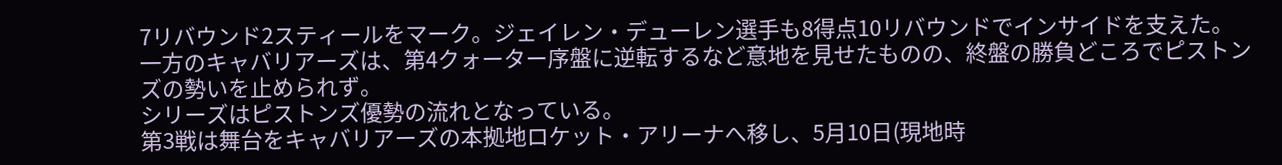7リバウンド2スティールをマーク。ジェイレン・デューレン選手も8得点10リバウンドでインサイドを支えた。
一方のキャバリアーズは、第4クォーター序盤に逆転するなど意地を見せたものの、終盤の勝負どころでピストンズの勢いを止められず。
シリーズはピストンズ優勢の流れとなっている。
第3戦は舞台をキャバリアーズの本拠地ロケット・アリーナへ移し、5月10日(現地時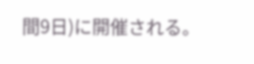間9日)に開催される。